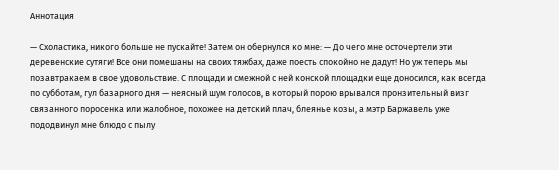Аннотация

— Схоластика, никого больше не пускайте! Затем он обернулся ко мне: — До чего мне осточертели эти деревенские сутяги! Все они помешаны на своих тяжбах, даже поесть спокойно не дадут! Но уж теперь мы позавтракаем в свое удовольствие. С площади и смежной с ней конской площадки еще доносился, как всегда по субботам, гул базарного дня — неясный шум голосов, в который порою врывался пронзительный визг связанного поросенка или жалобное, похожее на детский плач, блеянье козы, а мэтр Баржавель уже пододвинул мне блюдо с пылу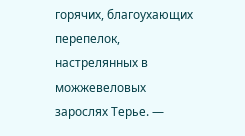горячих, благоухающих перепелок, настрелянных в можжевеловых зарослях Терье. —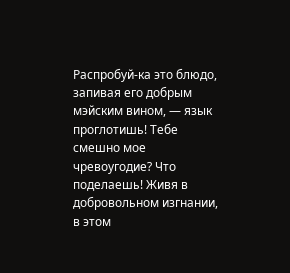Распробуй-ка это блюдо, запивая его добрым мэйским вином, — язык проглотишь! Тебе смешно мое чревоугодие? Что поделаешь! Живя в добровольном изгнании, в этом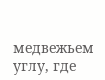медвежьем углу, где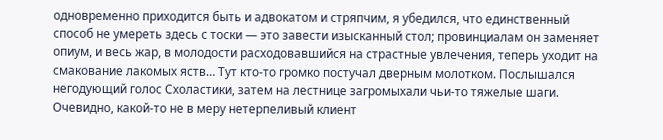одновременно приходится быть и адвокатом и стряпчим, я убедился, что единственный способ не умереть здесь с тоски — это завести изысканный стол; провинциалам он заменяет опиум, и весь жар, в молодости расходовавшийся на страстные увлечения, теперь уходит на смакование лакомых яств… Тут кто-то громко постучал дверным молотком. Послышался негодующий голос Схоластики, затем на лестнице загромыхали чьи-то тяжелые шаги. Очевидно, какой-то не в меру нетерпеливый клиент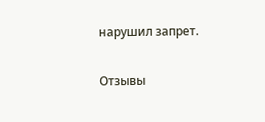нарушил запрет.

Отзывы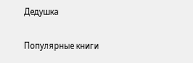Дедушка

Популярные книги